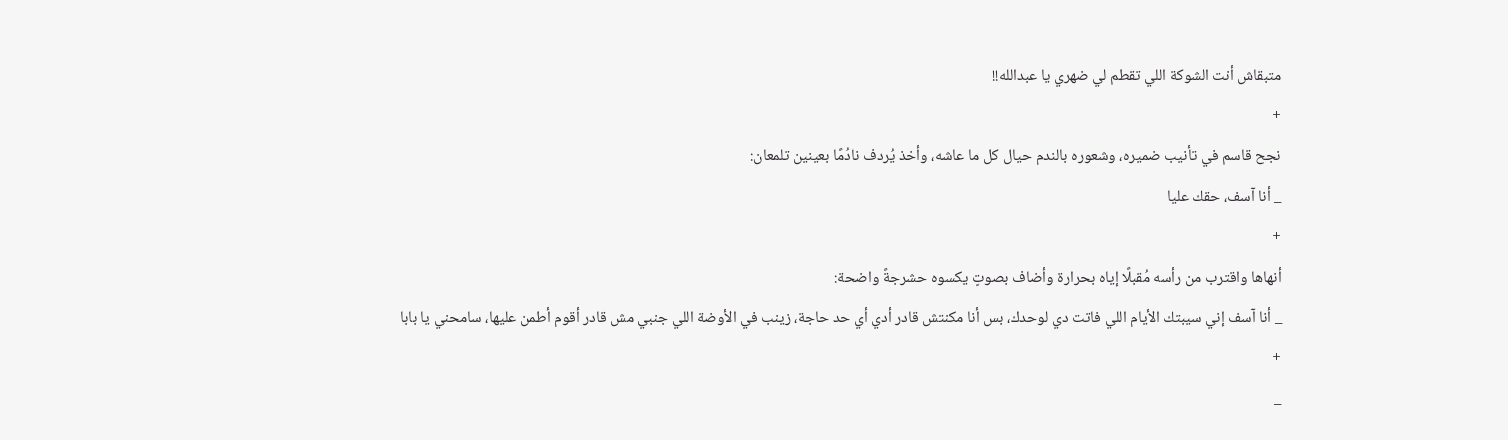متبقاش أنت الشوكة اللي تقطم لي ضهري يا عبدالله!!
+
نجح قاسم في تأنيب ضميره، وشعوره بالندم حيال كل ما عاشه، وأخذ يُردف نادُمًا بعينين تلمعان:
_ أنا آسف، حقك عليا
+
أنهاها واقترب من رأسه مُقبلًا إياه بحرارة وأضاف بصوتٍ يكسوه حشرجةً واضحة:
_ أنا آسف إني سيبتك الأيام اللي فاتت دي لوحدك، بس أنا مكنتش قادر أدي أي حد حاجة، زينب في الأوضة اللي جنبي مش قادر أقوم أطمن عليها، سامحني يا بابا
+
_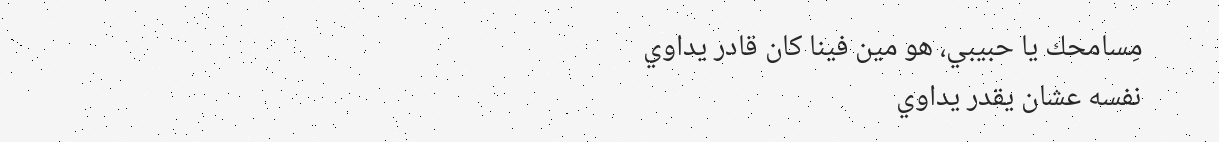مِسامحك يا حبيبي، هو مين فينا كان قادر يداوي نفسه عشان يقدر يداوي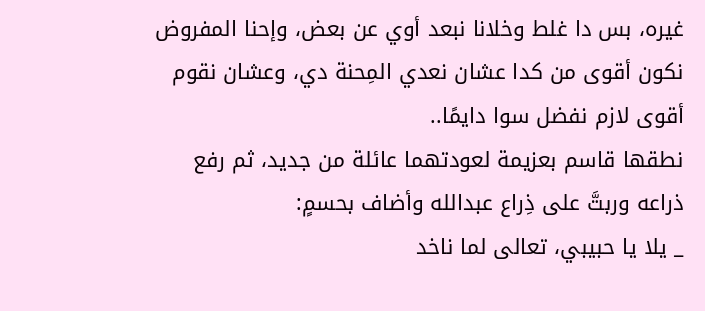غيره، بس دا غلط وخلانا نبعد أوي عن بعض، وإحنا المفروض نكون أقوى من كدا عشان نعدي المِحنة دي، وعشان نقوم أقوى لازم نفضل سوا دايمًا..
نطقها قاسم بعزيمة لعودتهما عائلة من جديد، ثم رفع ذراعه وربتَّ على ذِراع عبدالله وأضاف بحسمٍ:
_ يلا يا حبيبي، تعالى لما ناخد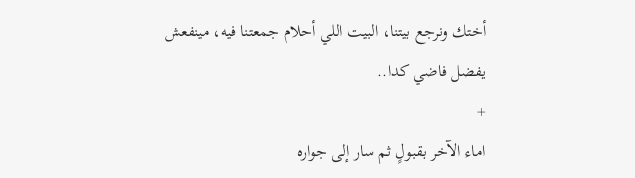أختك ونرجع بيتنا، البيت اللي أحلام جمعتنا فيه، مينفعش يفضل فاضي كدا..
+
اماء الآخر بقبولٍ ثم سار إلى جواره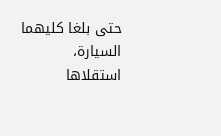حتى بلغا كليهما السيارة، استقلاها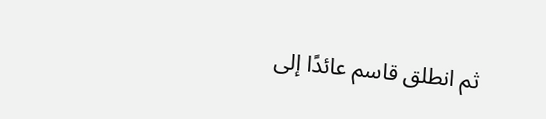ثم انطلق قاسم عائدًا إلى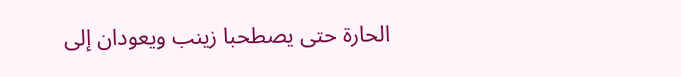الحارة حتى يصطحبا زينب ويعودان إلى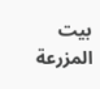بيت المزرعة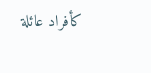كأفراد عائلة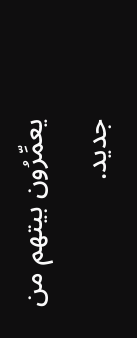يعمِّرُون بيتهم من جديد.